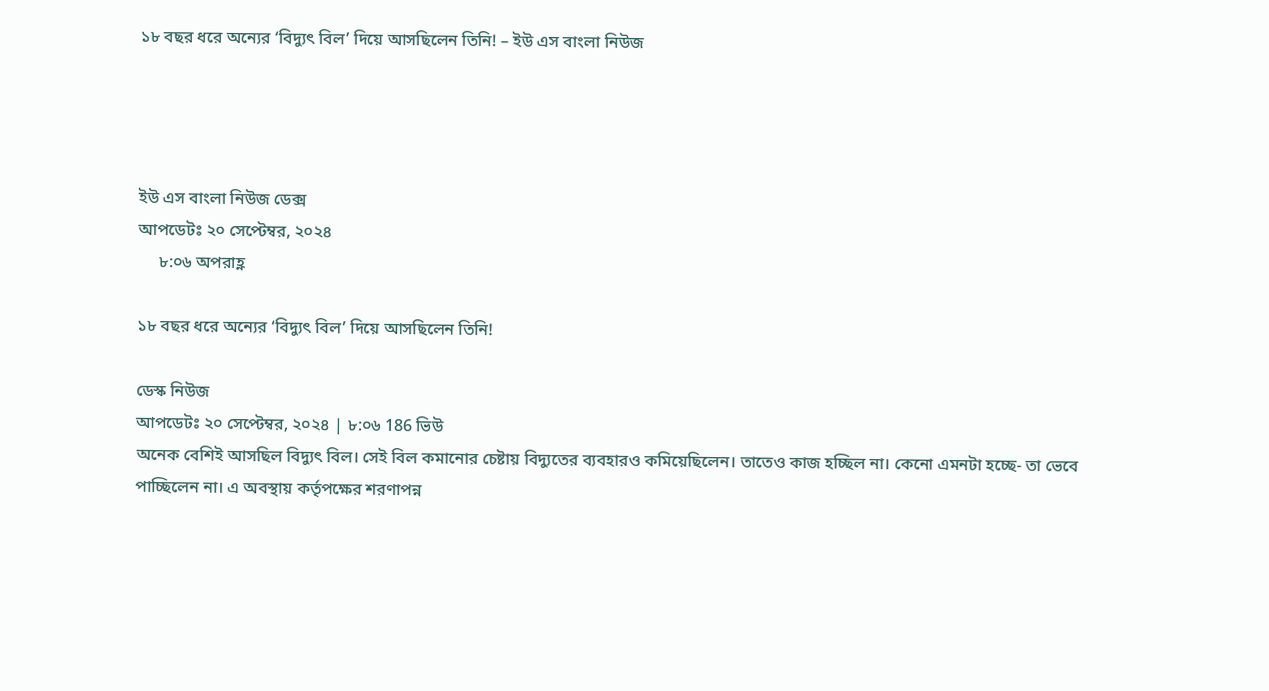১৮ বছর ধরে অন্যের ‘বিদ্যুৎ বিল’ দিয়ে আসছিলেন তিনি! – ইউ এস বাংলা নিউজ




ইউ এস বাংলা নিউজ ডেক্স
আপডেটঃ ২০ সেপ্টেম্বর, ২০২৪
     ৮:০৬ অপরাহ্ণ

১৮ বছর ধরে অন্যের ‘বিদ্যুৎ বিল’ দিয়ে আসছিলেন তিনি!

ডেস্ক নিউজ
আপডেটঃ ২০ সেপ্টেম্বর, ২০২৪ | ৮:০৬ 186 ভিউ
অনেক বেশিই আসছিল বিদ্যুৎ বিল। সেই বিল কমানোর চেষ্টায় বিদ্যুতের ব্যবহারও কমিয়েছিলেন। তাতেও কাজ হচ্ছিল না। কেনো এমনটা হচ্ছে- তা ভেবে পাচ্ছিলেন না। এ অবস্থায় কর্তৃপক্ষের শরণাপন্ন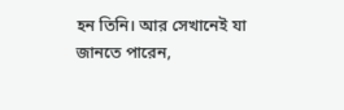হন তিনি। আর সেখানেই যা জানতে পারেন,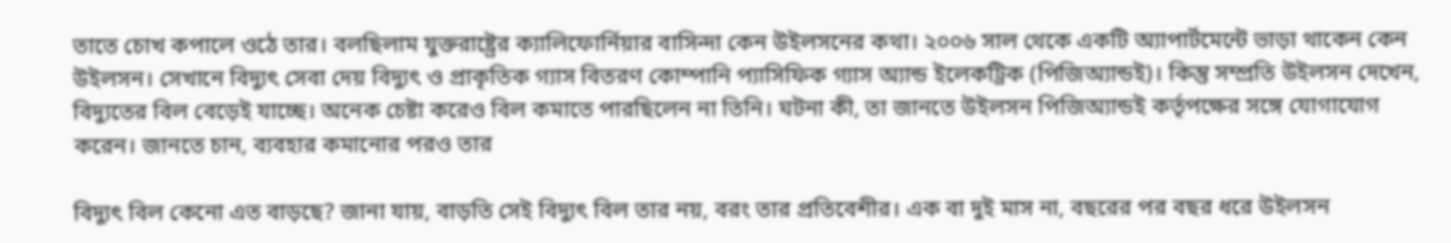তাতে চোখ কপালে ওঠে তার। বলছিলাম যুক্তরাষ্ট্রের ক্যালিফোর্নিয়ার বাসিন্দা কেন উইলসনের কথা। ২০০৬ সাল থেকে একটি অ্যাপার্টমেন্টে ভাড়া থাকেন কেন উইলসন। সেখানে বিদ্যুৎ সেবা দেয় বিদ্যুৎ ও প্রাকৃতিক গ্যাস বিতরণ কোম্পানি প্যাসিফিক গ্যাস অ্যান্ড ইলেকট্রিক (পিজিঅ্যান্ডই)। কিন্তু সম্প্রতি উইলসন দেখেন, বিদ্যুতের বিল বেড়েই যাচ্ছে। অনেক চেষ্টা করেও বিল কমাতে পারছিলেন না তিনি। ঘটনা কী, তা জানতে উইলসন পিজিঅ্যান্ডই কর্তৃপক্ষের সঙ্গে যোগাযোগ করেন। জানতে চান, ব্যবহার কমানোর পরও তার

বিদ্যুৎ বিল কেনো এত বাড়ছে? জানা যায়, বাড়তি সেই বিদ্যুৎ বিল তার নয়, বরং তার প্রতিবেশীর। এক বা দুই মাস না, বছরের পর বছর ধরে উইলসন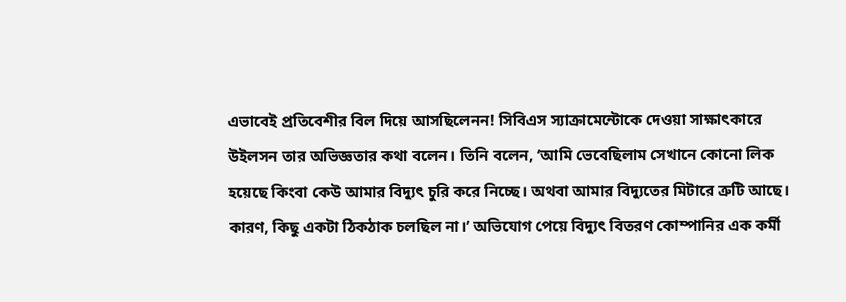এভাবেই প্রতিবেশীর বিল দিয়ে আসছিলেনন! সিবিএস স্যাক্রামেন্টোকে দেওয়া সাক্ষাৎকারে উইলসন তার অভিজ্ঞতার কথা বলেন। তিনি বলেন, ‘আমি ভেবেছিলাম সেখানে কোনো লিক হয়েছে কিংবা কেউ আমার বিদ্যুৎ চুরি করে নিচ্ছে। অথবা আমার বিদ্যুতের মিটারে ত্রুটি আছে। কারণ, কিছু একটা ঠিকঠাক চলছিল না।’ অভিযোগ পেয়ে বিদ্যুৎ বিতরণ কোম্পানির এক কর্মী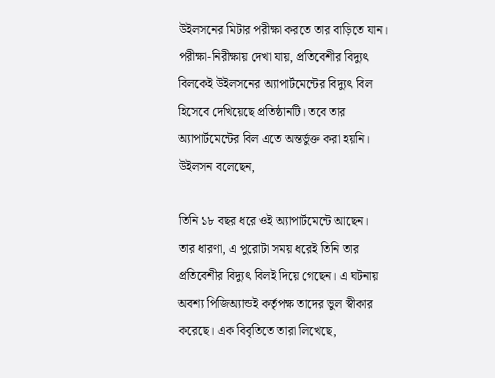উইলসনের মিটার পরীক্ষা করতে তার বাড়িতে যান। পরীক্ষা-নিরীক্ষায় দেখা যায়, প্রতিবেশীর বিদ্যুৎ বিলকেই উইলসনের অ্যাপার্টমেন্টের বিদ্যুৎ বিল হিসেবে দেখিয়েছে প্রতিষ্ঠানটি। তবে তার অ্যাপার্টমেন্টের বিল এতে অন্তর্ভুক্ত করা হয়নি। উইলসন বলেছেন,

তিনি ১৮ বছর ধরে ওই অ্যাপার্টমেন্টে আছেন। তার ধারণা, এ পুরোটা সময় ধরেই তিনি তার প্রতিবেশীর বিদ্যুৎ বিলই দিয়ে গেছেন। এ ঘটনায় অবশ্য পিজিঅ্যান্ডই কর্তৃপক্ষ তাদের ভুল স্বীকার করেছে। এক বিবৃতিতে তারা লিখেছে,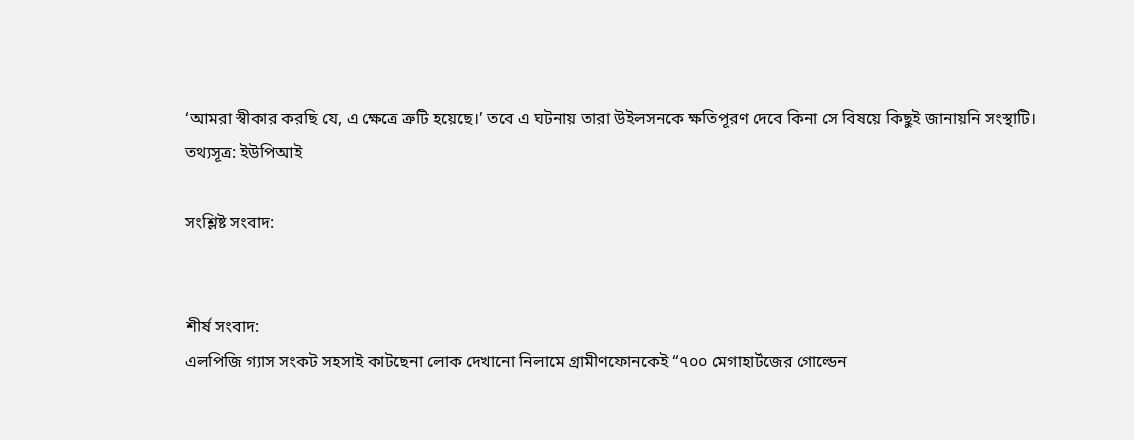‘আমরা স্বীকার করছি যে, এ ক্ষেত্রে ত্রুটি হয়েছে।’ তবে এ ঘটনায় তারা উইলসনকে ক্ষতিপূরণ দেবে কিনা সে বিষয়ে কিছুই জানায়নি সংস্থাটি। তথ্যসূত্র: ইউপিআই

সংশ্লিষ্ট সংবাদ:


শীর্ষ সংবাদ:
এলপিজি গ্যাস সংকট সহসাই কাটছেনা লোক দেখানো নিলামে গ্রামীণফোনকেই “৭০০ মেগাহার্টজের গোল্ডেন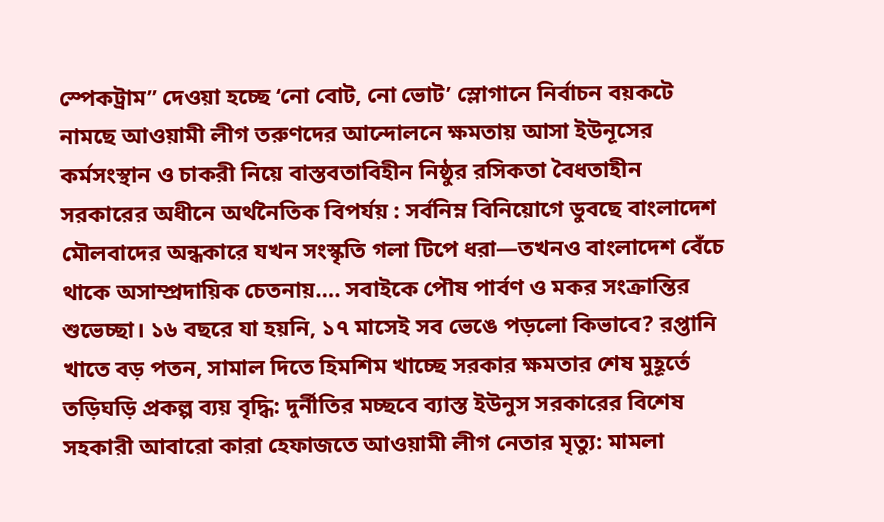স্পেকট্রাম” দেওয়া হচ্ছে ‘নো বোট, নো ভোট’ স্লোগানে নির্বাচন বয়কটে নামছে আওয়ামী লীগ তরুণদের আন্দোলনে ক্ষমতায় আসা ইউনূসের কর্মসংস্থান ও চাকরী নিয়ে বাস্তবতাবিহীন নিষ্ঠুর রসিকতা বৈধতাহীন সরকারের অধীনে অর্থনৈতিক বিপর্যয় : সর্বনিম্ন বিনিয়োগে ডুবছে বাংলাদেশ মৌলবাদের অন্ধকারে যখন সংস্কৃতি গলা টিপে ধরা—তখনও বাংলাদেশ বেঁচে থাকে অসাম্প্রদায়িক চেতনায়…. সবাইকে পৌষ পার্বণ ও মকর সংক্রান্তির শুভেচ্ছা। ১৬ বছরে যা হয়নি, ১৭ মাসেই সব ভেঙে পড়লো কিভাবে? রপ্তানি খাতে বড় পতন, সামাল দিতে হিমশিম খাচ্ছে সরকার ক্ষমতার শেষ মুহূর্তে তড়িঘড়ি প্রকল্প ব্যয় বৃদ্ধি: দুর্নীতির মচ্ছবে ব্যাস্ত ইউনুস সরকারের বিশেষ সহকারী আবারো কারা হেফাজতে আওয়ামী লীগ নেতার মৃত্যু: মামলা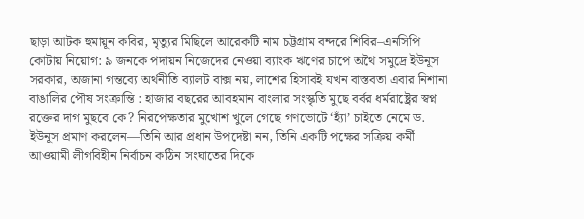ছাড়া আটক হুমায়ূন কবির, মৃত্যুর মিছিলে আরেকটি নাম চট্টগ্রাম বন্দরে শিবির–এনসিপি কোটায় নিয়োগ: ৯ জনকে পদায়ন নিজেদের নেওয়া ব্যাংক ঋণের চাপে অথৈ সমুদ্রে ইউনূস সরকার, অজানা গন্তব্যে অর্থনীতি ব্যালট বাক্স নয়, লাশের হিসাবই যখন বাস্তবতা এবার নিশানা বাঙালির পৌষ সংক্রান্তি : হাজার বছরের আবহমান বাংলার সংস্কৃতি মুছে বর্বর ধর্মরাষ্ট্রের স্বপ্ন রক্তের দাগ মুছবে কে? নিরপেক্ষতার মুখোশ খুলে গেছে গণভোটে ‘হ্যাঁ’ চাইতে নেমে ড. ইউনূস প্রমাণ করলেন—তিনি আর প্রধান উপদেষ্টা নন, তিনি একটি পক্ষের সক্রিয় কর্মী আওয়ামী লীগবিহীন নির্বাচন কঠিন সংঘাতের দিকে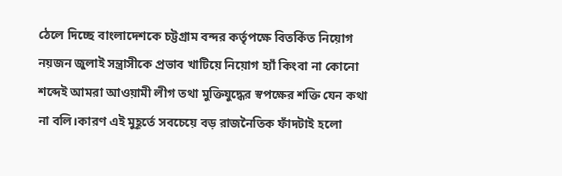ঠেলে দিচ্ছে বাংলাদেশকে চট্টগ্রাম বন্দর কর্তৃপক্ষে বিতর্কিত নিয়োগ নয়জন জুলাই সন্ত্রাসীকে প্রভাব খাটিয়ে নিয়োগ হ্যাঁ কিংবা না কোনো শব্দেই আমরা আওয়ামী লীগ তথা মুক্তিযুদ্ধের স্বপক্ষের শক্তি যেন কথা না বলি।কারণ এই মুহূর্তে সবচেয়ে বড় রাজনৈতিক ফাঁদটাই হলো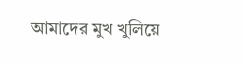আমাদের মুখ খুলিয়ে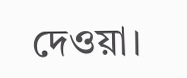দেওয়া।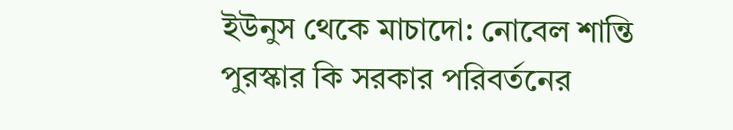ইউনুস থেকে মাচাদো: নোবেল শান্তি পুরস্কার কি সরকার পরিবর্তনের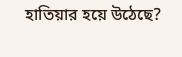হাতিয়ার হয়ে উঠেছে?